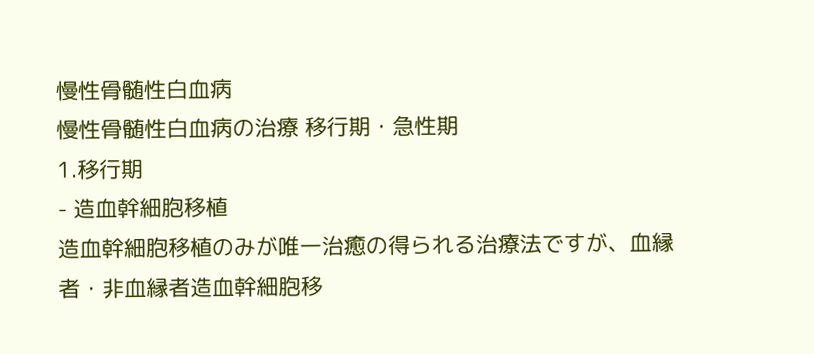慢性骨髄性白血病
慢性骨髄性白血病の治療 移行期・急性期
1.移行期
- 造血幹細胞移植
造血幹細胞移植のみが唯一治癒の得られる治療法ですが、血縁者・非血縁者造血幹細胞移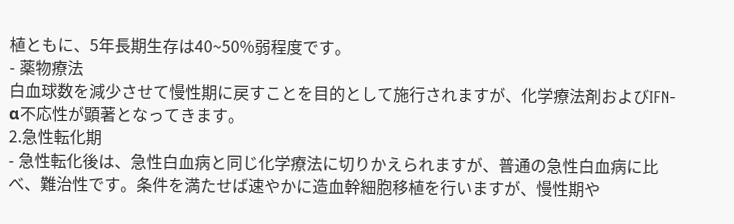植ともに、5年長期生存は40~50%弱程度です。
- 薬物療法
白血球数を減少させて慢性期に戻すことを目的として施行されますが、化学療法剤およびIFN-α不応性が顕著となってきます。
2.急性転化期
- 急性転化後は、急性白血病と同じ化学療法に切りかえられますが、普通の急性白血病に比べ、難治性です。条件を満たせば速やかに造血幹細胞移植を行いますが、慢性期や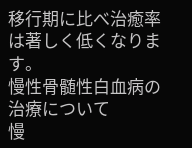移行期に比べ治癒率は著しく低くなります。
慢性骨髄性白血病の治療について
慢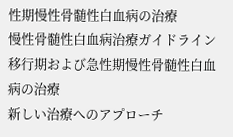性期慢性骨髄性白血病の治療
慢性骨髄性白血病治療ガイドライン
移行期および急性期慢性骨髄性白血病の治療
新しい治療へのアプローチ